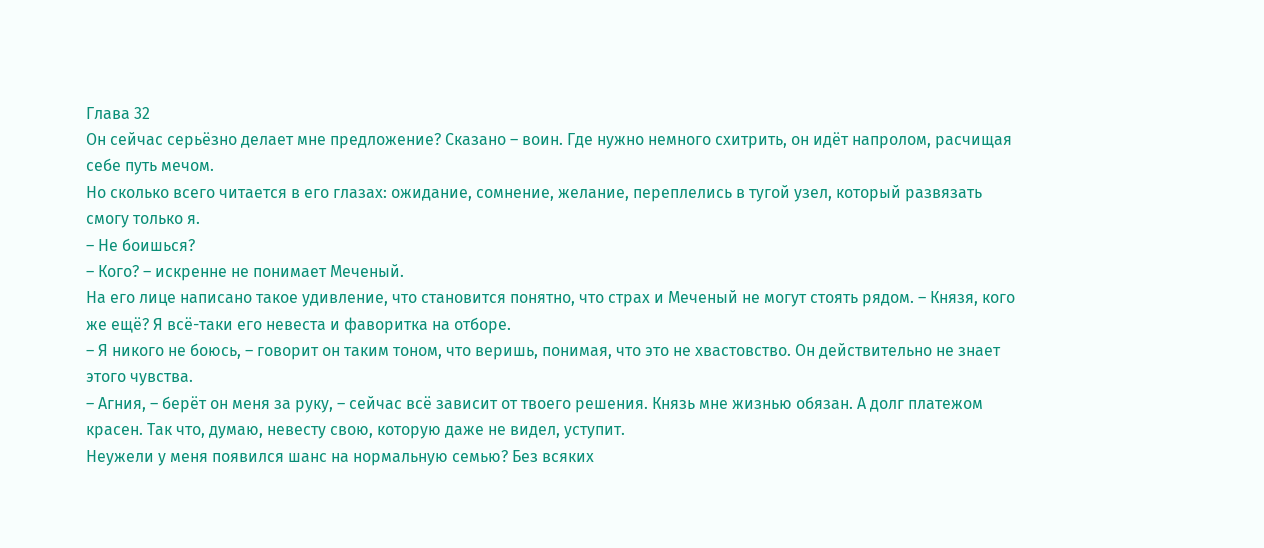Глава 32
Он сейчас серьёзно делает мне предложение? Сказано – воин. Где нужно немного схитрить, он идёт напролом, расчищая себе путь мечом.
Но сколько всего читается в его глазах: ожидание, сомнение, желание, переплелись в тугой узел, который развязать смогу только я.
– Не боишься?
– Кого? – искренне не понимает Меченый.
На его лице написано такое удивление, что становится понятно, что страх и Меченый не могут стоять рядом. – Князя, кого же ещё? Я всё-таки его невеста и фаворитка на отборе.
– Я никого не боюсь, – говорит он таким тоном, что веришь, понимая, что это не хвастовство. Он действительно не знает этого чувства.
– Агния, – берёт он меня за руку, – сейчас всё зависит от твоего решения. Князь мне жизнью обязан. А долг платежом красен. Так что, думаю, невесту свою, которую даже не видел, уступит.
Неужели у меня появился шанс на нормальную семью? Без всяких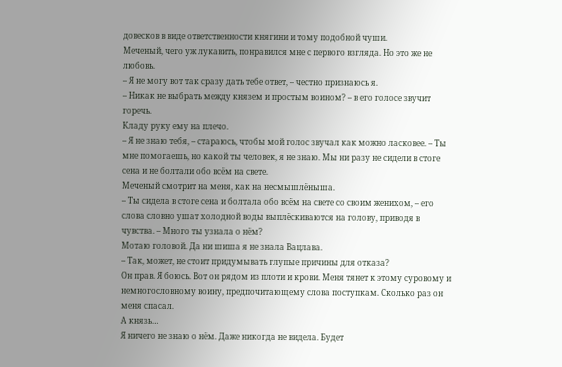довесков в виде ответственности княгини и тому подобной чуши.
Меченый, чего уж лукавить, понравился мне с первого взгляда. Но это же не любовь.
– Я не могу вот так сразу дать тебе ответ, – честно признаюсь я.
– Никак не выбрать между князем и простым воином? – в его голосе звучит горечь.
Кладу руку ему на плечо.
– Я не знаю тебя, – стараюсь, чтобы мой голос звучал как можно ласковее. – Ты мне помогаешь, но какой ты человек, я не знаю. Мы ни разу не сидели в стоге сена и не болтали обо всём на свете.
Меченый смотрит на меня, как на несмышлёныша.
– Ты сидела в стоге сена и болтала обо всём на свете со своим женихом, – его слова словно ушат холодной воды выплёскиваются на голову, приводя в чувства. – Много ты узнала о нём?
Мотаю головой. Да ни шиша я не знала Вацлава.
– Так, может, не стоит придумывать глупые причины для отказа?
Он прав. Я боюсь. Вот он рядом из плоти и крови. Меня тянет к этому суровому и немногословному воину, предпочитающему слова поступкам. Сколько раз он меня спасал.
А князь…
Я ничего не знаю о нём. Даже никогда не видела. Будет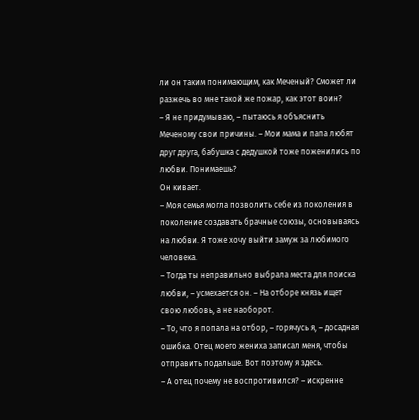ли он таким понимающим, как Меченый? Сможет ли разжечь во мне такой же пожар, как этот воин?
– Я не придумываю, – пытаюсь я объяснить Меченому свои причины. – Мои мама и папа любят друг друга, бабушка с дедушкой тоже поженились по любви. Понимаешь?
Он кивает.
– Моя семья могла позволить себе из поколения в поколение создавать брачные союзы, основываясь на любви. Я тоже хочу выйти замуж за любимого человека.
– Тогда ты неправильно выбрала места для поиска любви, – усмехается он. – На отборе князь ищет свою любовь, а не наоборот.
– То, что я попала на отбор, – горячусь я, – досадная ошибка. Отец моего жениха записал меня, чтобы отправить подальше. Вот поэтому я здесь.
– А отец почему не воспротивился? – искренне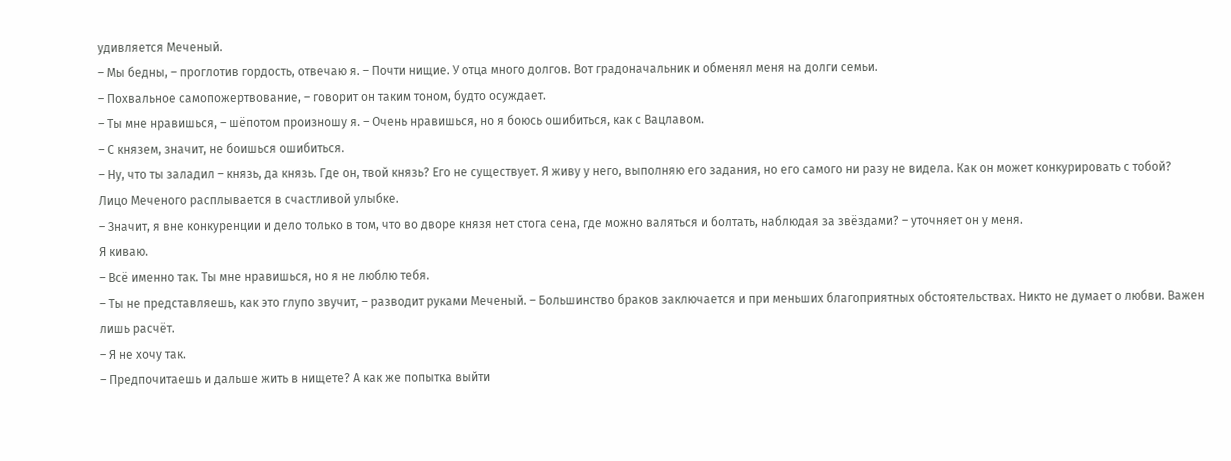удивляется Меченый.
– Мы бедны, – проглотив гордость, отвечаю я. – Почти нищие. У отца много долгов. Вот градоначальник и обменял меня на долги семьи.
– Похвальное самопожертвование, – говорит он таким тоном, будто осуждает.
– Ты мне нравишься, – шёпотом произношу я. – Очень нравишься, но я боюсь ошибиться, как с Вацлавом.
– С князем, значит, не боишься ошибиться.
– Ну, что ты заладил – князь, да князь. Где он, твой князь? Его не существует. Я живу у него, выполняю его задания, но его самого ни разу не видела. Как он может конкурировать с тобой?
Лицо Меченого расплывается в счастливой улыбке.
– Значит, я вне конкуренции и дело только в том, что во дворе князя нет стога сена, где можно валяться и болтать, наблюдая за звёздами? – уточняет он у меня.
Я киваю.
– Всё именно так. Ты мне нравишься, но я не люблю тебя.
– Ты не представляешь, как это глупо звучит, – разводит руками Меченый. – Большинство браков заключается и при меньших благоприятных обстоятельствах. Никто не думает о любви. Важен лишь расчёт.
– Я не хочу так.
– Предпочитаешь и дальше жить в нищете? А как же попытка выйти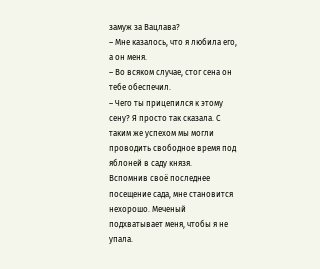замуж за Вацлава?
– Мне казалось, что я любила его, а он меня.
– Во всяком случае, стог сена он тебе обеспечил.
– Чего ты прицепился к этому сену? Я просто так сказала. С таким же успехом мы могли проводить свободное время под яблоней в саду князя.
Вспомнив своё последнее посещение сада, мне становится нехорошо. Меченый подхватывает меня, чтобы я не упала.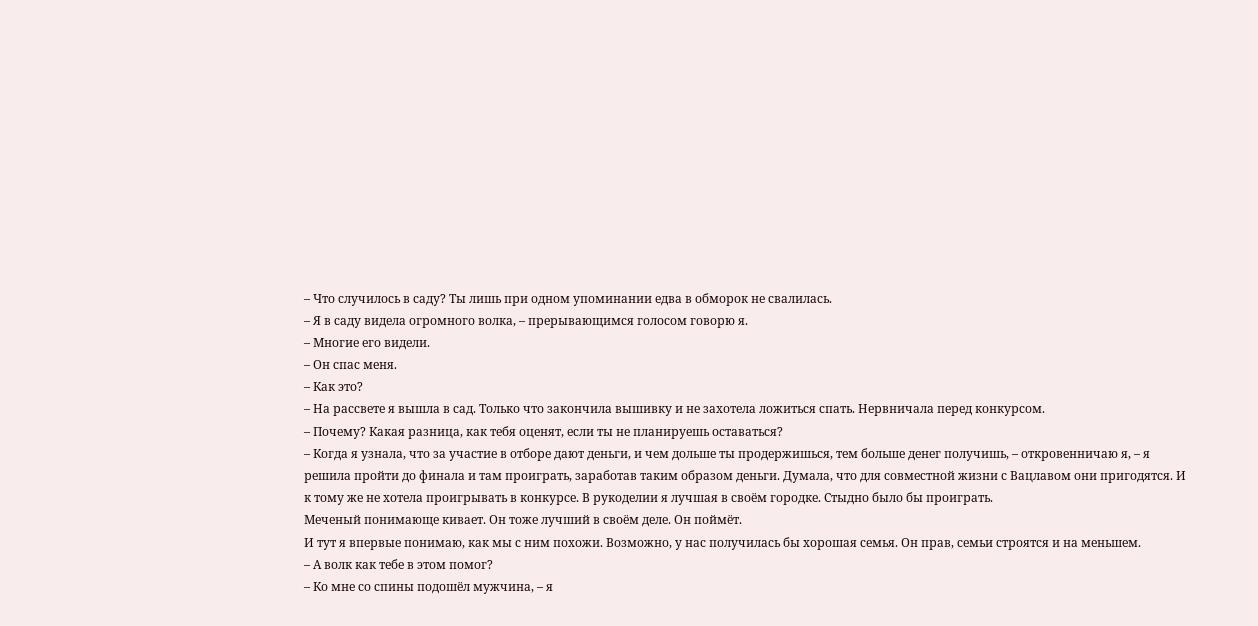– Что случилось в саду? Ты лишь при одном упоминании едва в обморок не свалилась.
– Я в саду видела огромного волка, – прерывающимся голосом говорю я.
– Многие его видели.
– Он спас меня.
– Как это?
– На рассвете я вышла в сад. Только что закончила вышивку и не захотела ложиться спать. Нервничала перед конкурсом.
– Почему? Какая разница, как тебя оценят, если ты не планируешь оставаться?
– Когда я узнала, что за участие в отборе дают деньги, и чем дольше ты продержишься, тем больше денег получишь, – откровенничаю я, – я решила пройти до финала и там проиграть, заработав таким образом деньги. Думала, что для совместной жизни с Вацлавом они пригодятся. И к тому же не хотела проигрывать в конкурсе. В рукоделии я лучшая в своём городке. Стыдно было бы проиграть.
Меченый понимающе кивает. Он тоже лучший в своём деле. Он поймёт.
И тут я впервые понимаю, как мы с ним похожи. Возможно, у нас получилась бы хорошая семья. Он прав, семьи строятся и на меньшем.
– А волк как тебе в этом помог?
– Ко мне со спины подошёл мужчина, – я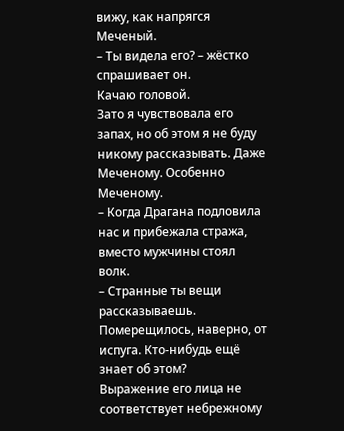вижу, как напрягся Меченый.
– Ты видела его? – жёстко спрашивает он.
Качаю головой.
Зато я чувствовала его запах, но об этом я не буду никому рассказывать. Даже Меченому. Особенно Меченому.
– Когда Драгана подловила нас и прибежала стража, вместо мужчины стоял волк.
– Странные ты вещи рассказываешь. Померещилось, наверно, от испуга. Кто-нибудь ещё знает об этом?
Выражение его лица не соответствует небрежному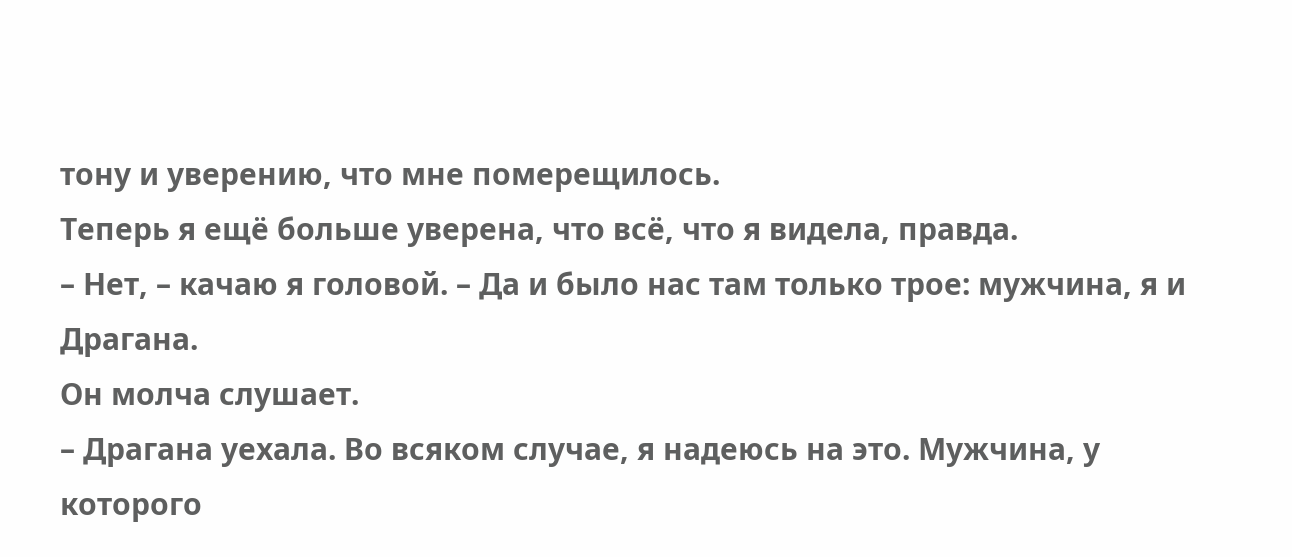тону и уверению, что мне померещилось.
Теперь я ещё больше уверена, что всё, что я видела, правда.
– Нет, – качаю я головой. – Да и было нас там только трое: мужчина, я и Драгана.
Он молча слушает.
– Драгана уехала. Во всяком случае, я надеюсь на это. Мужчина, у которого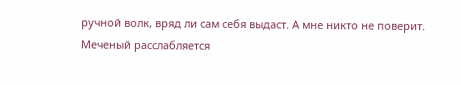ручной волк, вряд ли сам себя выдаст. А мне никто не поверит.
Меченый расслабляется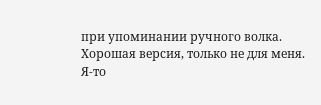при упоминании ручного волка.
Хорошая версия, только не для меня.
Я-то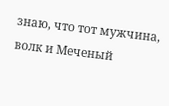знаю, что тот мужчина, волк и Меченый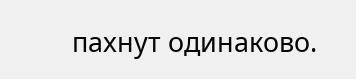пахнут одинаково.